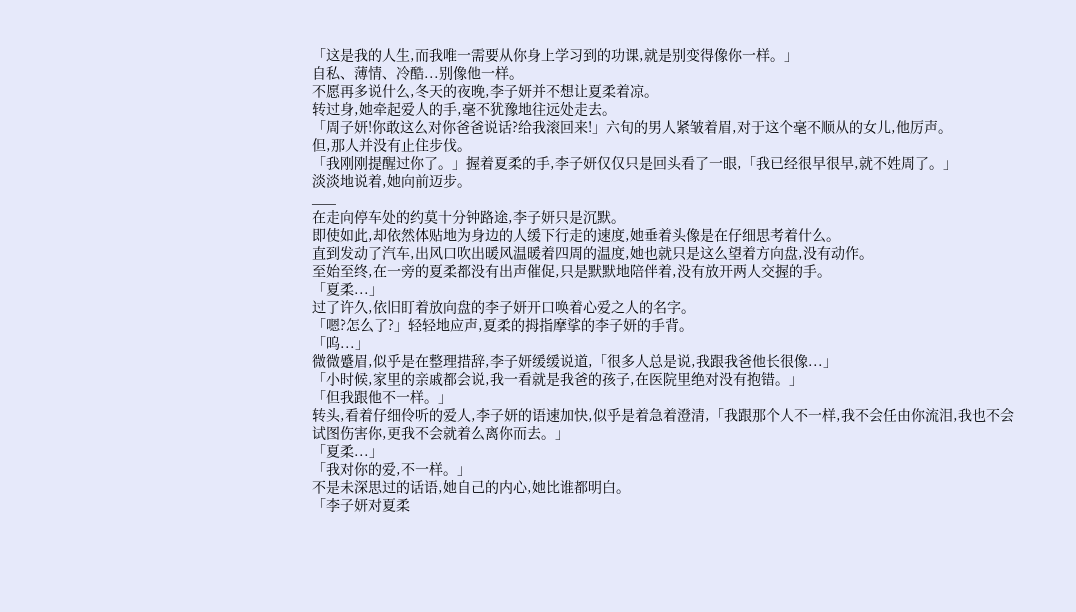「这是我的人生,而我唯一需要从你身上学习到的功课,就是别变得像你一样。」
自私、薄情、冷酷...别像他一样。
不愿再多说什么,冬天的夜晚,李子妍并不想让夏柔着凉。
转过身,她牵起爱人的手,毫不犹豫地往远处走去。
「周子妍!你敢这么对你爸爸说话?给我滚回来!」六旬的男人紧皱着眉,对于这个毫不顺从的女儿,他厉声。
但,那人并没有止住步伐。
「我刚刚提醒过你了。」握着夏柔的手,李子妍仅仅只是回头看了一眼,「我已经很早很早,就不姓周了。」
淡淡地说着,她向前迈步。
___
在走向停车处的约莫十分钟路途,李子妍只是沉默。
即使如此,却依然体贴地为身边的人缓下行走的速度,她垂着头像是在仔细思考着什么。
直到发动了汽车,出风口吹出暖风温暖着四周的温度,她也就只是这么望着方向盘,没有动作。
至始至终,在一旁的夏柔都没有出声催促,只是默默地陪伴着,没有放开两人交握的手。
「夏柔...」
过了许久,依旧盯着放向盘的李子妍开口唤着心爱之人的名字。
「嗯?怎么了?」轻轻地应声,夏柔的拇指摩挲的李子妍的手背。
「呜...」
微微蹙眉,似乎是在整理措辞,李子妍缓缓说道,「很多人总是说,我跟我爸他长很像...」
「小时候,家里的亲戚都会说,我一看就是我爸的孩子,在医院里绝对没有抱错。」
「但我跟他不一样。」
转头,看着仔细伶听的爱人,李子妍的语速加快,似乎是着急着澄清,「我跟那个人不一样,我不会任由你流泪,我也不会试图伤害你,更我不会就着么离你而去。」
「夏柔...」
「我对你的爱,不一样。」
不是未深思过的话语,她自己的内心,她比谁都明白。
「李子妍对夏柔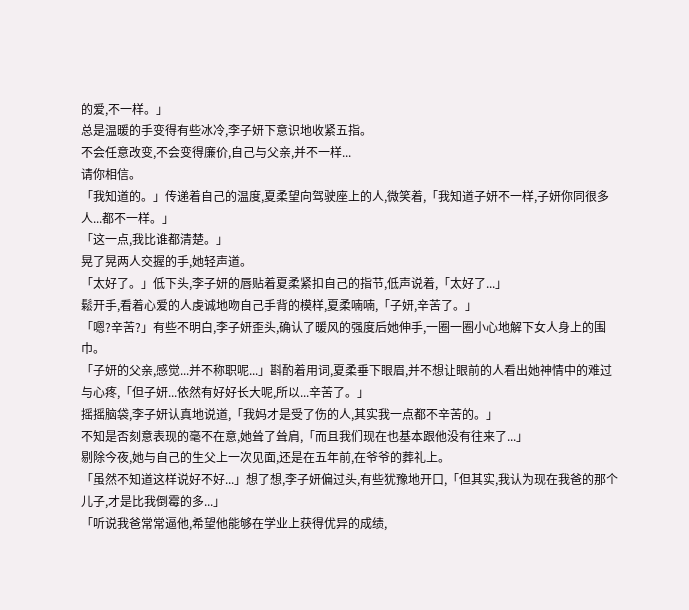的爱,不一样。」
总是温暖的手变得有些冰冷,李子妍下意识地收紧五指。
不会任意改变,不会变得廉价,自己与父亲,并不一样...
请你相信。
「我知道的。」传递着自己的温度,夏柔望向驾驶座上的人,微笑着,「我知道子妍不一样,子妍你同很多人...都不一样。」
「这一点,我比谁都清楚。」
晃了晃两人交握的手,她轻声道。
「太好了。」低下头,李子妍的唇贴着夏柔紧扣自己的指节,低声说着,「太好了...」
鬆开手,看着心爱的人虔诚地吻自己手背的模样,夏柔喃喃,「子妍,辛苦了。」
「嗯?辛苦?」有些不明白,李子妍歪头,确认了暖风的强度后她伸手,一圈一圈小心地解下女人身上的围巾。
「子妍的父亲,感觉...并不称职呢...」斟酌着用词,夏柔垂下眼眉,并不想让眼前的人看出她神情中的难过与心疼,「但子妍...依然有好好长大呢,所以...辛苦了。」
摇摇脑袋,李子妍认真地说道,「我妈才是受了伤的人,其实我一点都不辛苦的。」
不知是否刻意表现的毫不在意,她耸了耸肩,「而且我们现在也基本跟他没有往来了...」
剔除今夜,她与自己的生父上一次见面,还是在五年前,在爷爷的葬礼上。
「虽然不知道这样说好不好...」想了想,李子妍偏过头,有些犹豫地开口,「但其实,我认为现在我爸的那个儿子,才是比我倒霉的多...」
「听说我爸常常逼他,希望他能够在学业上获得优异的成绩,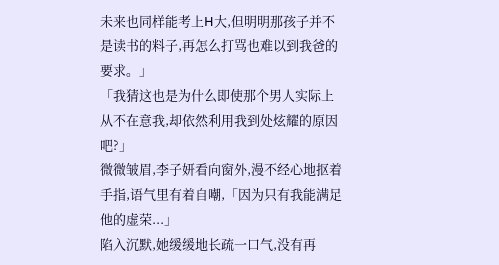未来也同样能考上H大,但明明那孩子并不是读书的料子,再怎么打骂也难以到我爸的要求。」
「我猜这也是为什么即使那个男人实际上从不在意我,却依然利用我到处炫耀的原因吧?」
微微皱眉,李子妍看向窗外,漫不经心地抠着手指,语气里有着自嘲,「因为只有我能满足他的虚荣...」
陷入沉默,她缓缓地长疏一口气,没有再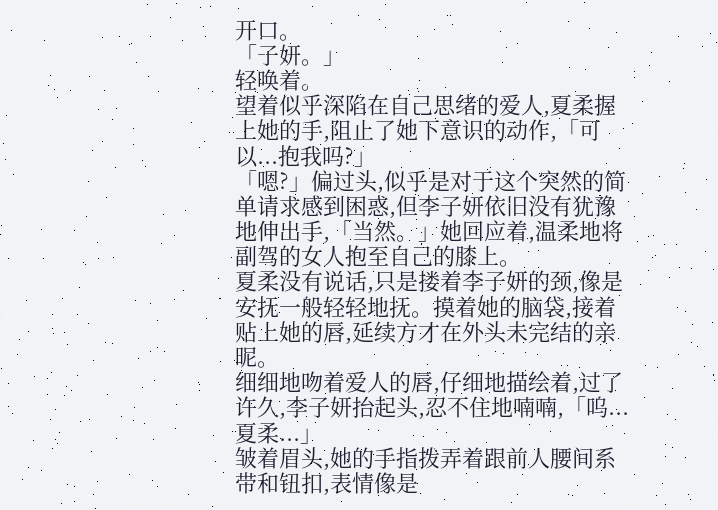开口。
「子妍。」
轻唤着。
望着似乎深陷在自己思绪的爱人,夏柔握上她的手,阻止了她下意识的动作,「可以...抱我吗?」
「嗯?」偏过头,似乎是对于这个突然的简单请求感到困惑,但李子妍依旧没有犹豫地伸出手,「当然。」她回应着,温柔地将副驾的女人抱至自己的膝上。
夏柔没有说话,只是搂着李子妍的颈,像是安抚一般轻轻地抚。摸着她的脑袋,接着贴上她的唇,延续方才在外头未完结的亲昵。
细细地吻着爱人的唇,仔细地描绘着,过了许久,李子妍抬起头,忍不住地喃喃,「呜...夏柔...」
皱着眉头,她的手指拨弄着跟前人腰间系带和钮扣,表情像是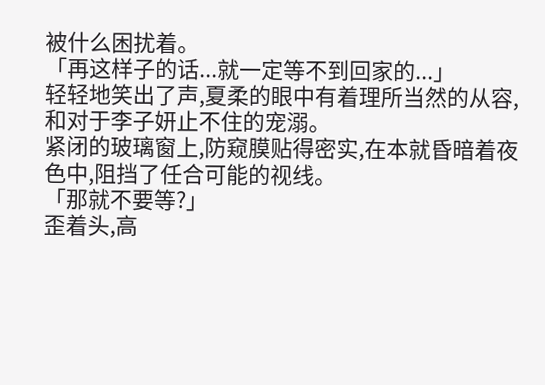被什么困扰着。
「再这样子的话...就一定等不到回家的...」
轻轻地笑出了声,夏柔的眼中有着理所当然的从容,和对于李子妍止不住的宠溺。
紧闭的玻璃窗上,防窥膜贴得密实,在本就昏暗着夜色中,阻挡了任合可能的视线。
「那就不要等?」
歪着头,高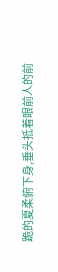跪的夏柔俯下身,垂头抵着眼前人的前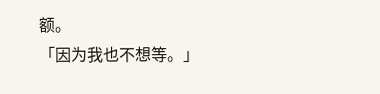额。
「因为我也不想等。」